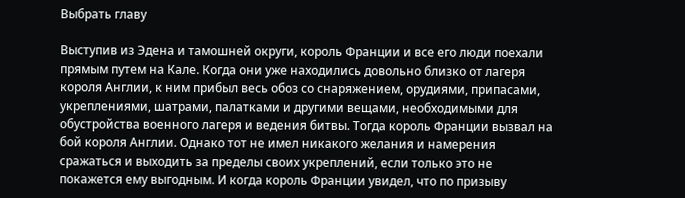Выбрать главу

Выступив из Эдена и тамошней округи, король Франции и все его люди поехали прямым путем на Кале. Когда они уже находились довольно близко от лагеря короля Англии, к ним прибыл весь обоз со снаряжением, орудиями, припасами, укреплениями, шатрами, палатками и другими вещами, необходимыми для обустройства военного лагеря и ведения битвы. Тогда король Франции вызвал на бой короля Англии. Однако тот не имел никакого желания и намерения сражаться и выходить за пределы своих укреплений, если только это не покажется ему выгодным. И когда король Франции увидел, что по призыву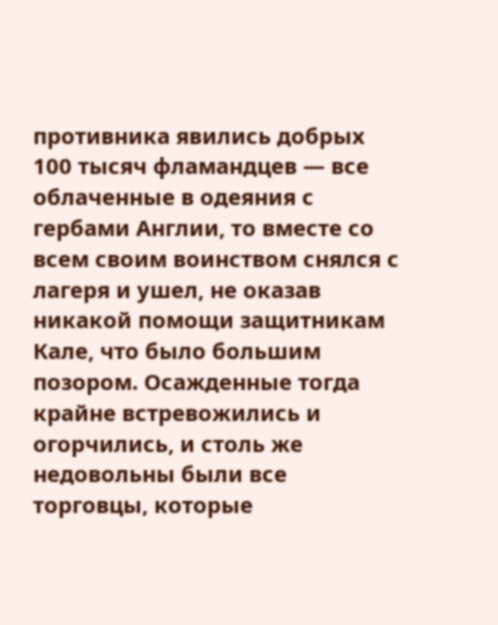противника явились добрых 100 тысяч фламандцев — все облаченные в одеяния с гербами Англии, то вместе со всем своим воинством снялся с лагеря и ушел, не оказав никакой помощи защитникам Кале, что было большим позором. Осажденные тогда крайне встревожились и огорчились, и столь же недовольны были все торговцы, которые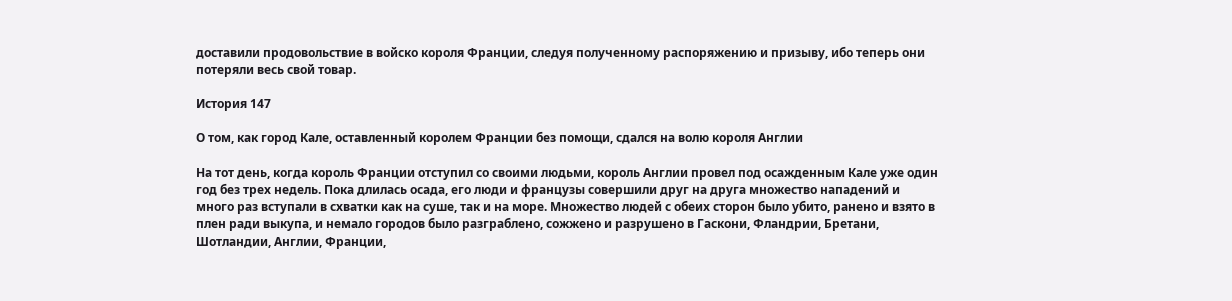доставили продовольствие в войско короля Франции, следуя полученному распоряжению и призыву, ибо теперь они потеряли весь свой товар.

История 147

О том, как город Кале, оставленный королем Франции без помощи, сдался на волю короля Англии

На тот день, когда король Франции отступил со своими людьми, король Англии провел под осажденным Кале уже один год без трех недель. Пока длилась осада, его люди и французы совершили друг на друга множество нападений и много раз вступали в схватки как на суше, так и на море. Множество людей с обеих сторон было убито, ранено и взято в плен ради выкупа, и немало городов было разграблено, сожжено и разрушено в Гаскони, Фландрии, Бретани, Шотландии, Англии, Франции,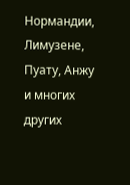Нормандии, Лимузене, Пуату, Анжу и многих других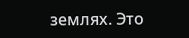землях. Это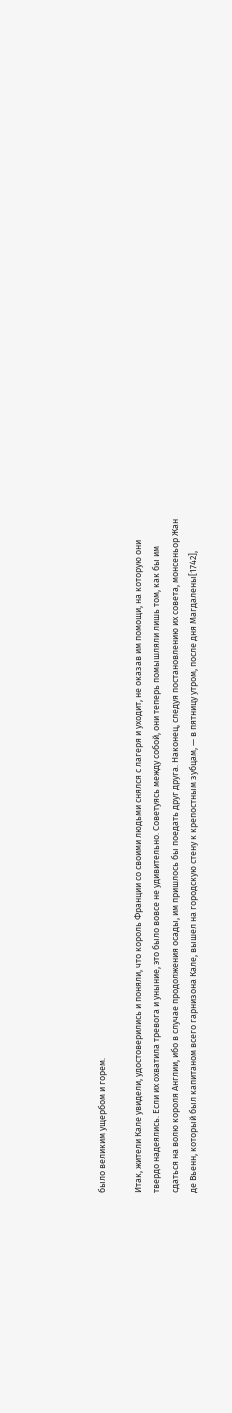было великим ущербом и горем.

Итак, жители Кале увидели, удостоверились и поняли, что король Франции со своими людьми снялся с лагеря и уходит, не оказав им помощи, на которую они твердо надеялись. Если их охватила тревога и уныние, это было вовсе не удивительно. Советуясь между собой, они теперь помышляли лишь том, как бы им сдаться на волю короля Англии, ибо в случае продолжения осады, им пришлось бы поедать друг друга. Наконец, следуя постановлению их совета, монсеньор Жан де Вьенн, который был капитаном всего гарнизона Кале, вышел на городскую стену к крепостным зубцам, — в пятницу утром, после дня Магдалены[1742],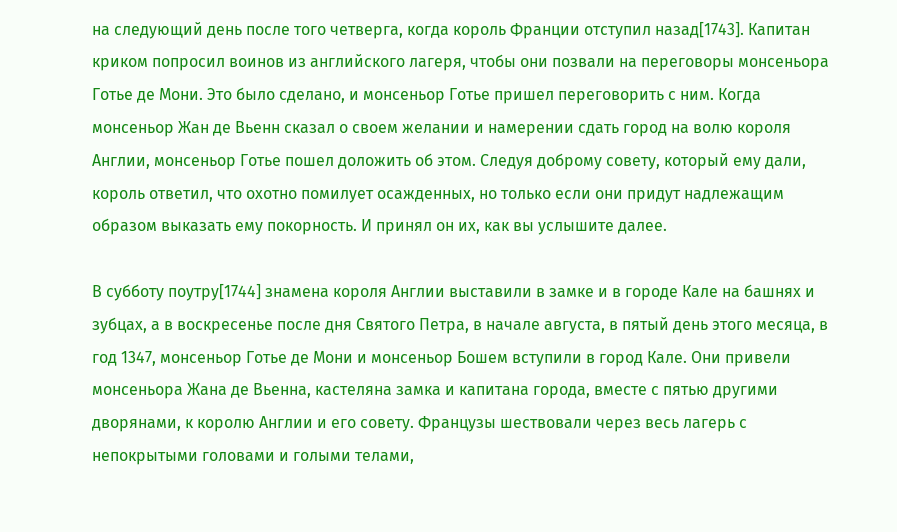на следующий день после того четверга, когда король Франции отступил назад[1743]. Капитан криком попросил воинов из английского лагеря, чтобы они позвали на переговоры монсеньора Готье де Мони. Это было сделано, и монсеньор Готье пришел переговорить с ним. Когда монсеньор Жан де Вьенн сказал о своем желании и намерении сдать город на волю короля Англии, монсеньор Готье пошел доложить об этом. Следуя доброму совету, который ему дали, король ответил, что охотно помилует осажденных, но только если они придут надлежащим образом выказать ему покорность. И принял он их, как вы услышите далее.

В субботу поутру[1744] знамена короля Англии выставили в замке и в городе Кале на башнях и зубцах, а в воскресенье после дня Святого Петра, в начале августа, в пятый день этого месяца, в год 1347, монсеньор Готье де Мони и монсеньор Бошем вступили в город Кале. Они привели монсеньора Жана де Вьенна, кастеляна замка и капитана города, вместе с пятью другими дворянами, к королю Англии и его совету. Французы шествовали через весь лагерь с непокрытыми головами и голыми телами,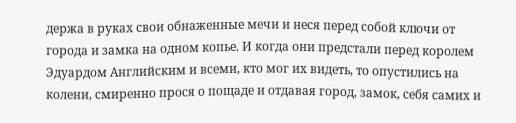держа в руках свои обнаженные мечи и неся перед собой ключи от города и замка на одном копье. И когда они предстали перед королем Эдуардом Английским и всеми, кто мог их видеть, то опустились на колени, смиренно прося о пощаде и отдавая город, замок, себя самих и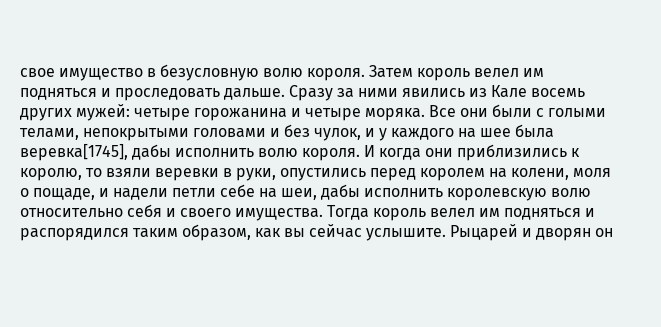свое имущество в безусловную волю короля. Затем король велел им подняться и проследовать дальше. Сразу за ними явились из Кале восемь других мужей: четыре горожанина и четыре моряка. Все они были с голыми телами, непокрытыми головами и без чулок, и у каждого на шее была веревка[1745], дабы исполнить волю короля. И когда они приблизились к королю, то взяли веревки в руки, опустились перед королем на колени, моля о пощаде, и надели петли себе на шеи, дабы исполнить королевскую волю относительно себя и своего имущества. Тогда король велел им подняться и распорядился таким образом, как вы сейчас услышите. Рыцарей и дворян он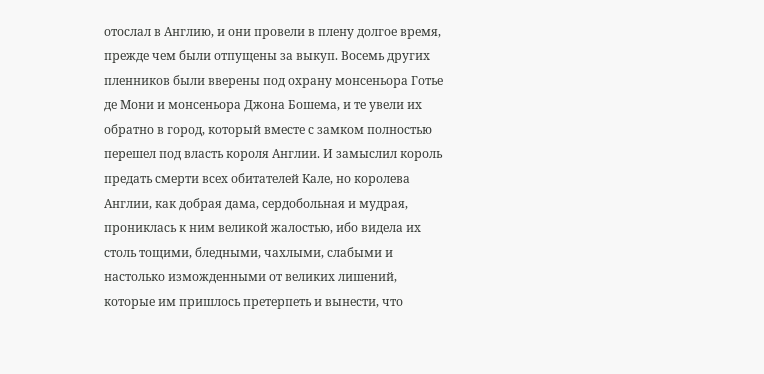отослал в Англию, и они провели в плену долгое время, прежде чем были отпущены за выкуп. Восемь других пленников были вверены под охрану монсеньора Готье де Мони и монсеньора Джона Бошема, и те увели их обратно в город, который вместе с замком полностью перешел под власть короля Англии. И замыслил король предать смерти всех обитателей Кале, но королева Англии, как добрая дама, сердобольная и мудрая, прониклась к ним великой жалостью, ибо видела их столь тощими, бледными, чахлыми, слабыми и настолько изможденными от великих лишений, которые им пришлось претерпеть и вынести, что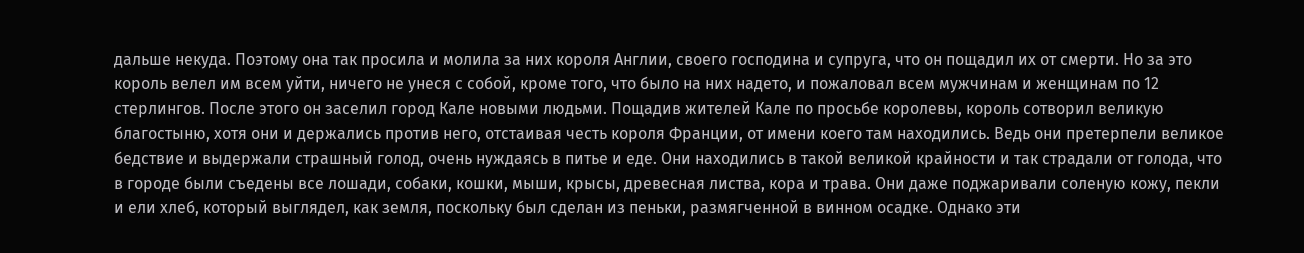дальше некуда. Поэтому она так просила и молила за них короля Англии, своего господина и супруга, что он пощадил их от смерти. Но за это король велел им всем уйти, ничего не унеся с собой, кроме того, что было на них надето, и пожаловал всем мужчинам и женщинам по 12 стерлингов. После этого он заселил город Кале новыми людьми. Пощадив жителей Кале по просьбе королевы, король сотворил великую благостыню, хотя они и держались против него, отстаивая честь короля Франции, от имени коего там находились. Ведь они претерпели великое бедствие и выдержали страшный голод, очень нуждаясь в питье и еде. Они находились в такой великой крайности и так страдали от голода, что в городе были съедены все лошади, собаки, кошки, мыши, крысы, древесная листва, кора и трава. Они даже поджаривали соленую кожу, пекли и ели хлеб, который выглядел, как земля, поскольку был сделан из пеньки, размягченной в винном осадке. Однако эти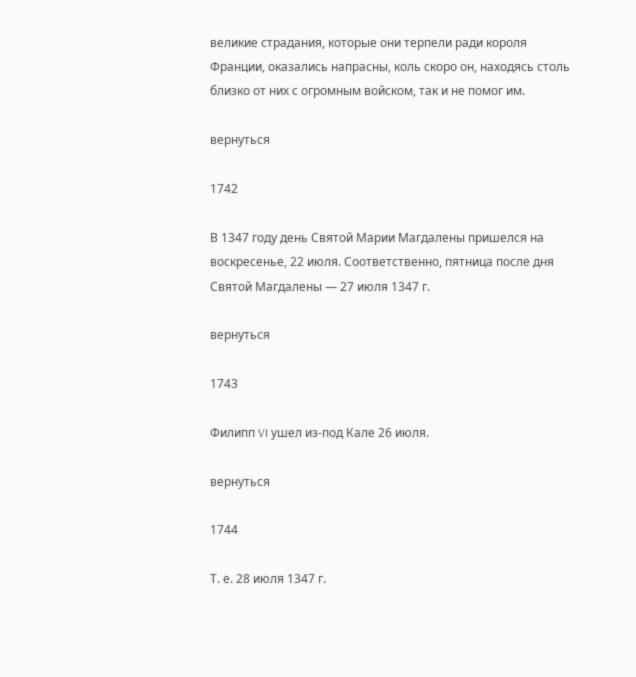великие страдания, которые они терпели ради короля Франции, оказались напрасны, коль скоро он, находясь столь близко от них с огромным войском, так и не помог им.

вернуться

1742

В 1347 году день Святой Марии Магдалены пришелся на воскресенье, 22 июля. Соответственно, пятница после дня Святой Магдалены — 27 июля 1347 г.

вернуться

1743

Филипп VI ушел из-под Кале 26 июля.

вернуться

1744

Т. е. 28 июля 1347 г.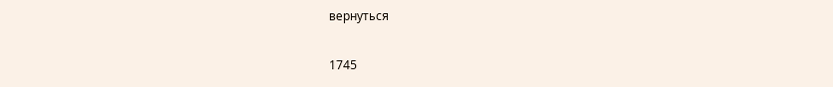вернуться

1745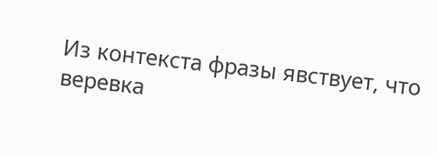Из контекста фразы явствует, что веревка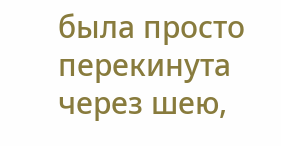была просто перекинута через шею,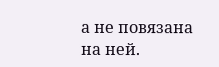а не повязана на ней.